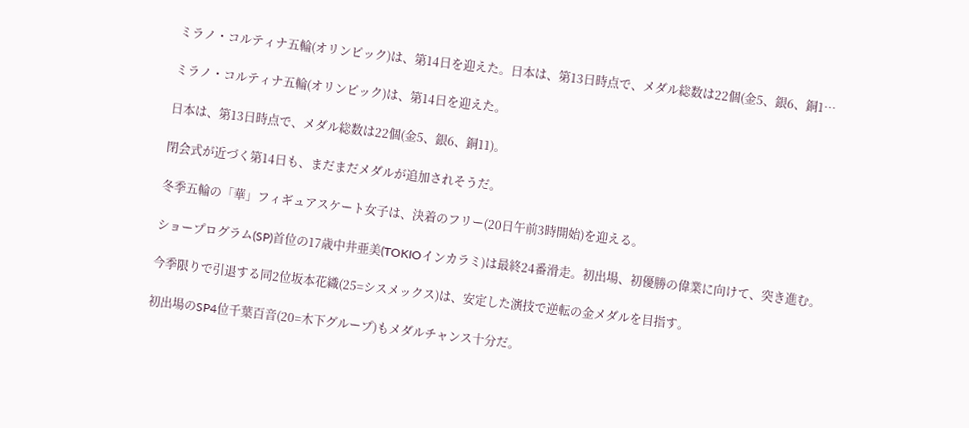ミラノ・コルティナ五輪(オリンピック)は、第14日を迎えた。日本は、第13日時点で、メダル総数は22個(金5、銀6、銅1…

ミラノ・コルティナ五輪(オリンピック)は、第14日を迎えた。

日本は、第13日時点で、メダル総数は22個(金5、銀6、銅11)。

閉会式が近づく第14日も、まだまだメダルが追加されそうだ。

冬季五輪の「華」フィギュアスケート女子は、決着のフリー(20日午前3時開始)を迎える。

ショープログラム(SP)首位の17歳中井亜美(TOKIOインカラミ)は最終24番滑走。初出場、初優勝の偉業に向けて、突き進む。

今季限りで引退する同2位坂本花織(25=シスメックス)は、安定した演技で逆転の金メダルを目指す。

初出場のSP4位千葉百音(20=木下グループ)もメダルチャンス十分だ。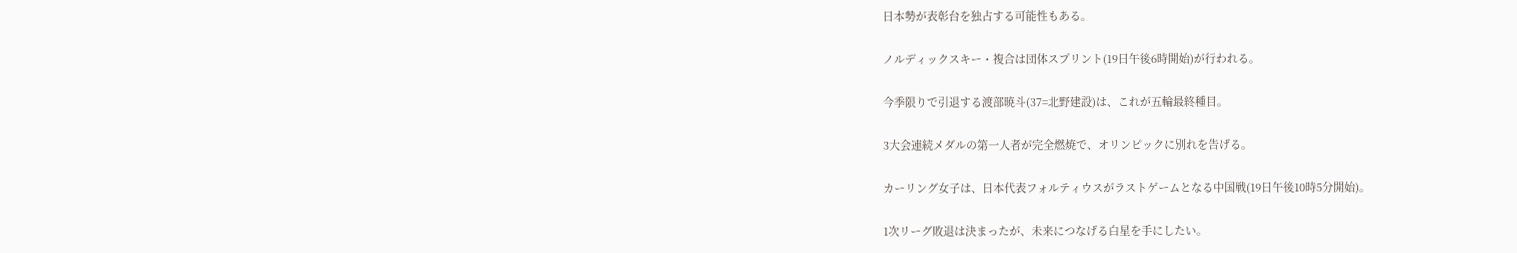日本勢が表彰台を独占する可能性もある。

ノルディックスキー・複合は団体スプリント(19日午後6時開始)が行われる。

今季限りで引退する渡部暁斗(37=北野建設)は、これが五輪最終種目。

3大会連続メダルの第一人者が完全燃焼で、オリンピックに別れを告げる。

カーリング女子は、日本代表フォルティウスがラストゲームとなる中国戦(19日午後10時5分開始)。

1次リーグ敗退は決まったが、未来につなげる白星を手にしたい。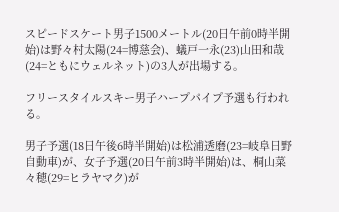スピードスケート男子1500メートル(20日午前0時半開始)は野々村太陽(24=博慈会)、蟻戸一永(23)山田和哉(24=ともにウェルネット)の3人が出場する。

フリースタイルスキー男子ハープパイプ予選も行われる。

男子予選(18日午後6時半開始)は松浦透磨(23=岐阜日野自動車)が、女子予選(20日午前3時半開始)は、桐山菜々穂(29=ヒラヤマク)が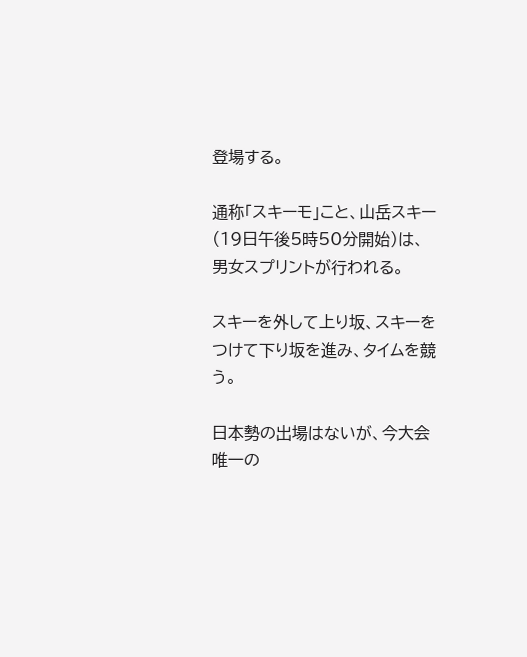登場する。

通称「スキーモ」こと、山岳スキー(19日午後5時50分開始)は、男女スプリントが行われる。

スキーを外して上り坂、スキーをつけて下り坂を進み、タイムを競う。

日本勢の出場はないが、今大会唯一の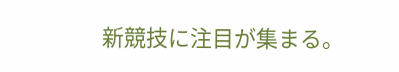新競技に注目が集まる。